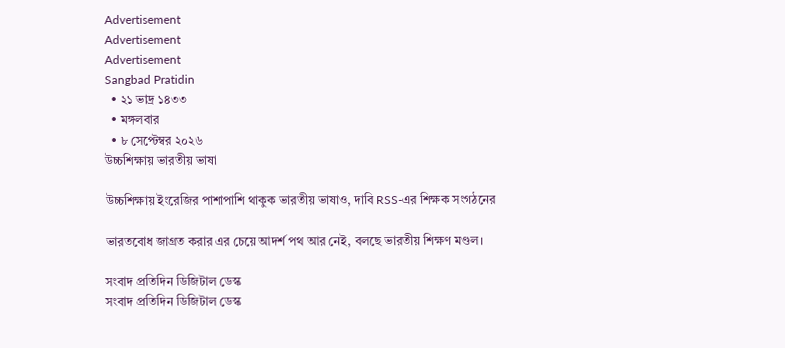Advertisement
Advertisement
Advertisement
Sangbad Pratidin
  • ২১ ভাদ্র ১৪৩৩
  • মঙ্গলবার
  • ৮ সেপ্টেম্বর ২০২৬
উচ্চশিক্ষায় ভারতীয় ভাষা

উচ্চশিক্ষায় ইংরেজির পাশাপাশি থাকুক ভারতীয় ভাষাও, দাবি RSS-এর শিক্ষক সংগঠনের

ভারতবোধ জাগ্রত করার এর চেয়ে আদর্শ পথ আর নেই, বলছে ভারতীয় শিক্ষণ মণ্ডল।

সংবাদ প্রতিদিন ডিজিটাল ডেস্ক
সংবাদ প্রতিদিন ডিজিটাল ডেস্ক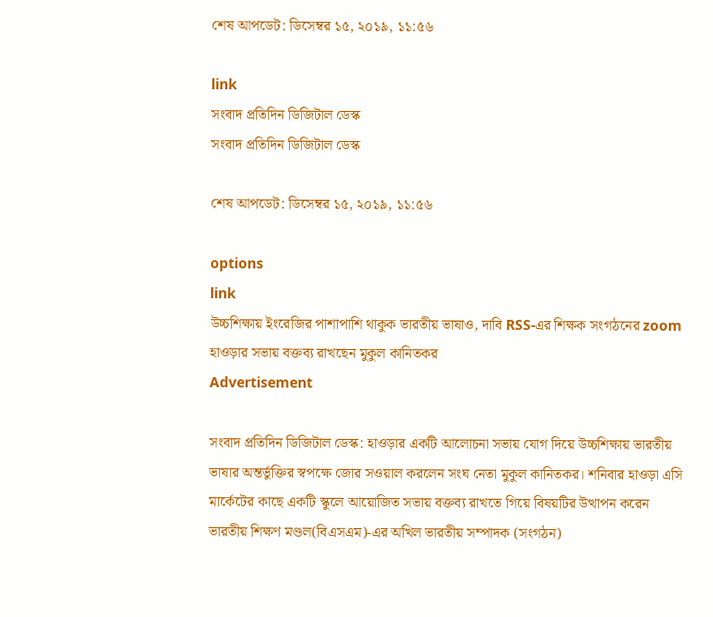শেষ আপডেট: ডিসেম্বর ১৫, ২০১৯, ১১:৫৬

link
সংবাদ প্রতিদিন ডিজিটাল ডেস্ক
সংবাদ প্রতিদিন ডিজিটাল ডেস্ক

শেষ আপডেট: ডিসেম্বর ১৫, ২০১৯, ১১:৫৬

options
link
উচ্চশিক্ষায় ইংরেজির পাশাপাশি থাকুক ভারতীয় ভাষাও, দাবি RSS-এর শিক্ষক সংগঠনের zoom
হাওড়ার সভায় বক্তব্য রাখছেন মুকুল কানিতকর
Advertisement

সংবাদ প্রতিদিন ডিজিটাল ডেস্ক: হাওড়ার একটি আলোচনা সভায় যোগ দিয়ে উচ্চশিক্ষায় ভারতীয় ভাষার অন্তর্ভুক্তির স্বপক্ষে জোর সওয়াল করলেন সংঘ নেতা মুকুল কানিতকর। শনিবার হাওড়া এসি মার্কেটের কাছে একটি স্কুলে আয়োজিত সভায় বক্তব্য রাখতে গিয়ে বিষয়টির উত্থাপন করেন ভারতীয় শিক্ষণ মণ্ডল(বিএসএম)-এর অখিল ভারতীয় সম্পাদক (সংগঠন)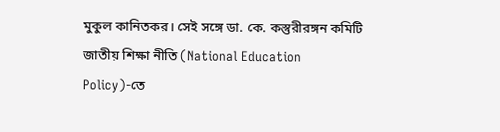মুকুল কানিতকর। সেই সঙ্গে ডা. কে. কস্তুরীরঙ্গন কমিটি জাতীয় শিক্ষা নীতি (National Education Policy)-তে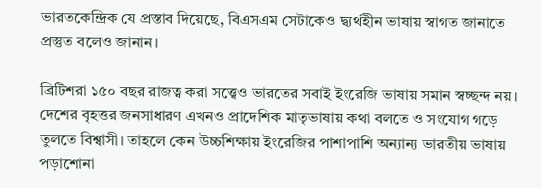ভারতকেন্দ্রিক যে প্রস্তাব দিয়েছে, বিএসএম সেটাকেও দ্ব্যর্থহীন ভাষায় স্বাগত জানাতে প্রস্তুত বলেও জানান।

ব্রিটিশরা ১৫০ বছর রাজত্ব করা সত্ত্বেও ভারতের সবাই ইংরেজি ভাষায় সমান স্বচ্ছন্দ নয়। দেশের বৃহত্তর জনসাধারণ এখনও প্রাদেশিক মাতৃভাষায় কথা বলতে ও সংযোগ গড়ে তুলতে বিশ্বাসী। তাহলে কেন উচ্চশিক্ষায় ইংরেজির পাশাপাশি অন্যান্য ভারতীয় ভাষায় পড়াশোনা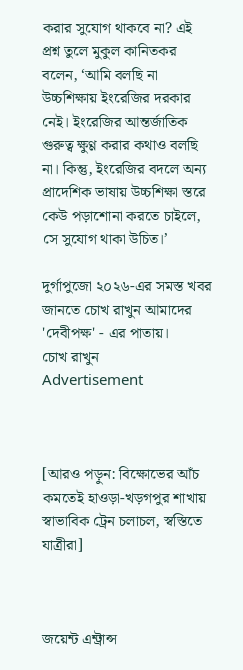করার সুযোগ থাকবে না? এই প্রশ্ন তুলে মুকুল কানিতকর বলেন, ‘আমি বলছি না উচ্চশিক্ষায় ইংরেজির দরকার নেই। ইংরেজির আন্তর্জাতিক গুরুত্ব ক্ষুণ্ণ করার কথাও বলছি না। কিন্তু, ইংরেজির বদলে অন্য প্রাদেশিক ভাষায় উচ্চশিক্ষা স্তরে কেউ পড়াশোনা করতে চাইলে, সে সুযোগ থাকা উচিত।’

দুর্গাপুজো ২০২৬-এর সমস্ত খবর জানতে চোখ রাখুন আমাদের 'দেবীপক্ষ' - এর পাতায়।
চোখ রাখুন
Advertisement



[আরও পড়ুন: বিক্ষোভের আঁচ কমতেই হাওড়া-খড়গপুর শাখায় স্বাভাবিক ট্রেন চলাচল, স্বস্তিতে যাত্রীরা]



জয়েন্ট এন্ট্রান্স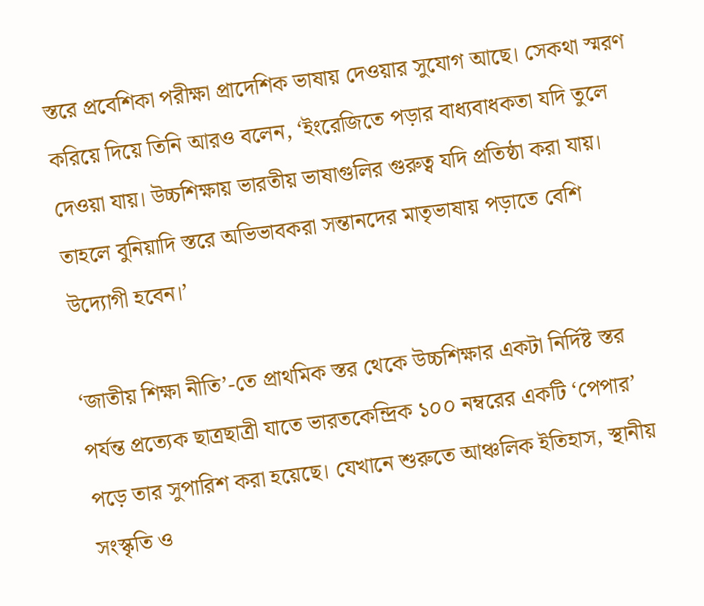স্তরে প্রবেশিকা পরীক্ষা প্রাদেশিক ভাষায় দেওয়ার সুযোগ আছে। সেকথা স্মরণ করিয়ে দিয়ে তিনি আরও বলেন, ‘ইংরেজিতে পড়ার বাধ্যবাধকতা যদি তুলে দেওয়া যায়। উচ্চশিক্ষায় ভারতীয় ভাষাগুলির গুরুত্ব যদি প্রতিষ্ঠা করা যায়। তাহলে বুনিয়াদি স্তরে অভিভাবকরা সন্তানদের মাতৃভাষায় পড়াতে বেশি উদ্যোগী হবেন।’

‘জাতীয় শিক্ষা নীতি’-তে প্রাথমিক স্তর থেকে উচ্চশিক্ষার একটা নির্দিষ্ট স্তর পর্যন্ত প্রত্যেক ছাত্রছাত্রী যাতে ভারতকেন্দ্রিক ১০০ নম্বরের একটি ‘পেপার’ পড়ে তার সুপারিশ করা হয়েছে। যেখানে শুরুতে আঞ্চলিক ইতিহাস, স্থানীয় সংস্কৃতি ও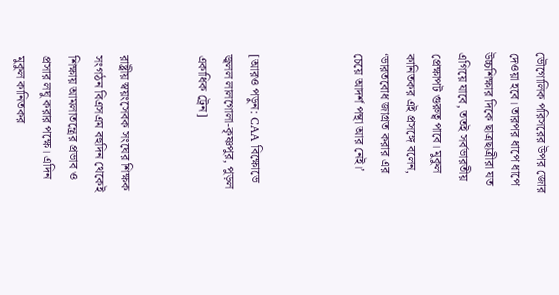ভৌগোলিক পরিসরের উপর জোর দেওয়া হবে। তারপর ধাপে ধাপে উচ্চশিক্ষার দিকে ছাত্রছাত্রীরা যত এগিয়ে যাবে, ততই সর্বভারতীয় প্রেক্ষাপট গুরুত্ব পাবে। মুকুল কানিতকর এই প্রসঙ্গে বলেন, ‘ভারতবোধ জাগ্রত করার এর চেয়ে আদর্শ পন্থা আর নেই।’



[আরও পড়ুন: CAA বিক্ষোভে জ্বলল লালগোলা-কৃষ্ণপুর, পুড়ল একাধিক ট্রেন]


রাষ্ট্রীয় স্বয়ংসেবক সংঘের শিক্ষক সংগঠন বিএসএম বহুদিন থেকেই শিক্ষায় আমলাতন্ত্রের প্রভাব ও প্রসার লঘু করার পক্ষে। এদিন মুকুল কানিতকর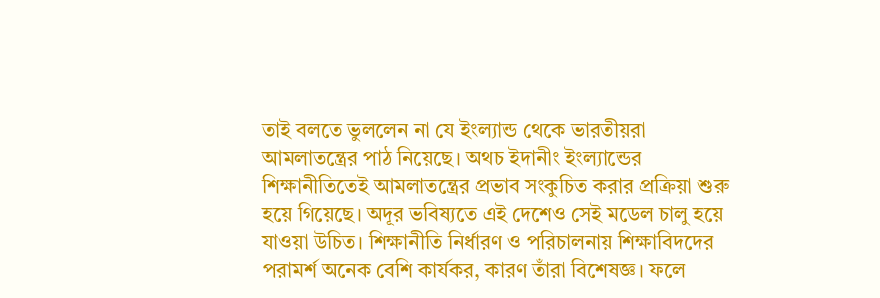তাই বলতে ভুললেন না যে ইংল্যান্ড থেকে ভারতীয়রা আমলাতন্ত্রের পাঠ নিয়েছে। অথচ ইদানীং ইংল্যান্ডের শিক্ষানীতিতেই আমলাতন্ত্রের প্রভাব সংকুচিত করার প্রক্রিয়া শুরু হয়ে গিয়েছে। অদূর ভবিষ্যতে এই দেশেও সেই মডেল চালু হয়ে যাওয়া উচিত। শিক্ষানীতি নির্ধারণ ও পরিচালনায় শিক্ষাবিদদের পরামর্শ অনেক বেশি কার্যকর, কারণ তাঁরা বিশেষজ্ঞ। ফলে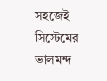সহজেই সিস্টেমের ভালমন্দ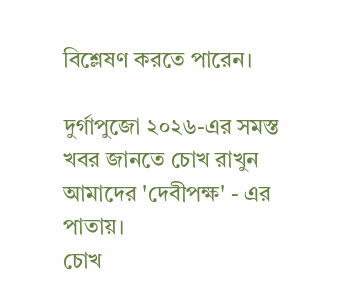বিশ্লেষণ করতে পারেন।

দুর্গাপুজো ২০২৬-এর সমস্ত খবর জানতে চোখ রাখুন আমাদের 'দেবীপক্ষ' - এর পাতায়।
চোখ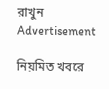রাখুন
Advertisement

নিয়মিত খবরে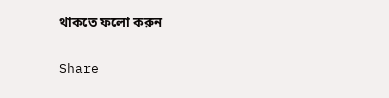থাকতে ফলো করুন

Share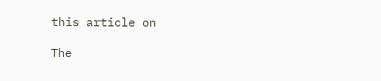this article on

The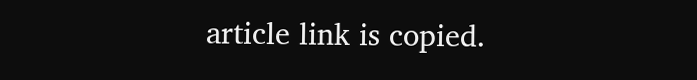article link is copied.